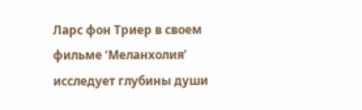Ларс фон Триер в своем фильме ‘Меланхолия’ исследует глубины души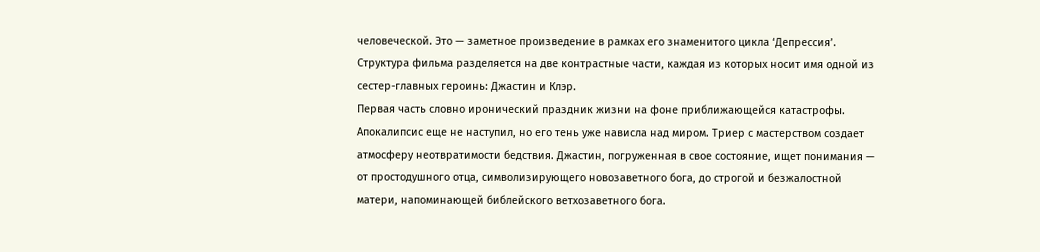человеческой. Это — заметное произведение в рамках его знаменитого цикла ‘Депрессия’. Структура фильма разделяется на две контрастные части, каждая из которых носит имя одной из сестер-главных героинь: Джастин и Клэр.
Первая часть словно иронический праздник жизни на фоне приближающейся катастрофы. Апокалипсис еще не наступил, но его тень уже нависла над миром. Триер с мастерством создает атмосферу неотвратимости бедствия. Джастин, погруженная в свое состояние, ищет понимания — от простодушного отца, символизирующего новозаветного бога, до строгой и безжалостной матери, напоминающей библейского ветхозаветного бога.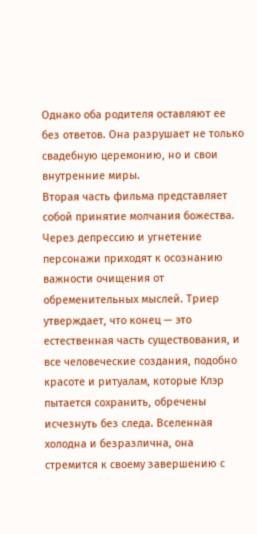Однако оба родителя оставляют ее без ответов. Она разрушает не только свадебную церемонию, но и свои внутренние миры.
Вторая часть фильма представляет собой принятие молчания божества. Через депрессию и угнетение персонажи приходят к осознанию важности очищения от обременительных мыслей. Триер утверждает, что конец — это естественная часть существования, и все человеческие создания, подобно красоте и ритуалам, которые Клэр пытается сохранить, обречены исчезнуть без следа. Вселенная холодна и безразлична, она стремится к своему завершению с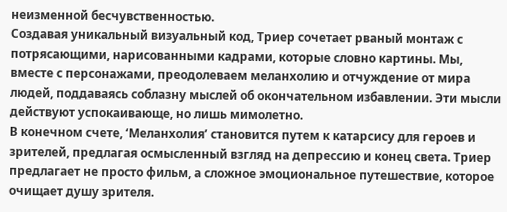неизменной бесчувственностью.
Создавая уникальный визуальный код, Триер сочетает рваный монтаж с потрясающими, нарисованными кадрами, которые словно картины. Мы, вместе с персонажами, преодолеваем меланхолию и отчуждение от мира людей, поддаваясь соблазну мыслей об окончательном избавлении. Эти мысли действуют успокаивающе, но лишь мимолетно.
В конечном счете, ‘Меланхолия’ становится путем к катарсису для героев и зрителей, предлагая осмысленный взгляд на депрессию и конец света. Триер предлагает не просто фильм, а сложное эмоциональное путешествие, которое очищает душу зрителя.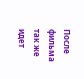После фильма так же идет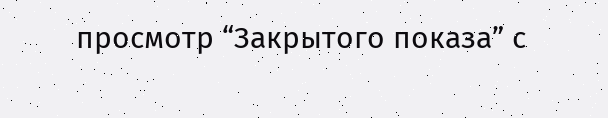просмотр “Закрытого показа” с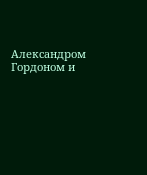Александром Гордоном и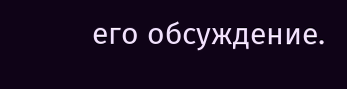его обсуждение.